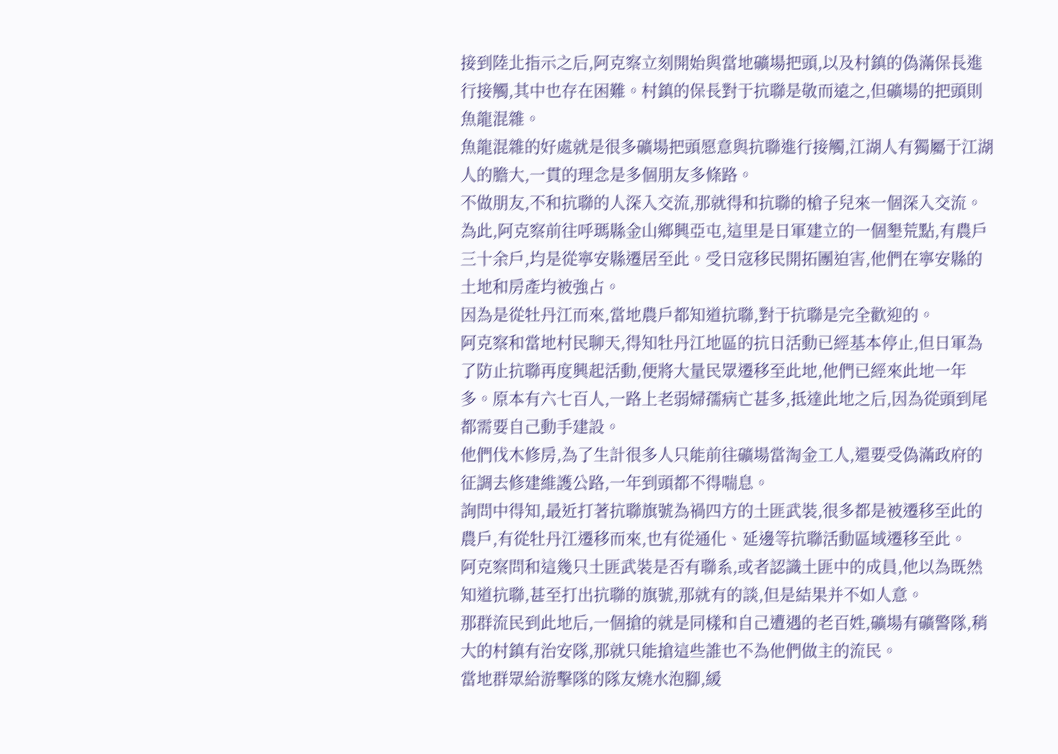接到陸北指示之后,阿克察立刻開始與當地礦場把頭,以及村鎮的偽滿保長進行接觸,其中也存在困難。村鎮的保長對于抗聯是敬而遠之,但礦場的把頭則魚龍混雜。
魚龍混雜的好處就是很多礦場把頭愿意與抗聯進行接觸,江湖人有獨屬于江湖人的膽大,一貫的理念是多個朋友多條路。
不做朋友,不和抗聯的人深入交流,那就得和抗聯的槍子兒來一個深入交流。
為此,阿克察前往呼瑪縣金山鄉興亞屯,這里是日軍建立的一個墾荒點,有農戶三十余戶,均是從寧安縣遷居至此。受日寇移民開拓團迫害,他們在寧安縣的土地和房產均被強占。
因為是從牡丹江而來,當地農戶都知道抗聯,對于抗聯是完全歡迎的。
阿克察和當地村民聊天,得知牡丹江地區的抗日活動已經基本停止,但日軍為了防止抗聯再度興起活動,便將大量民眾遷移至此地,他們已經來此地一年多。原本有六七百人,一路上老弱婦孺病亡甚多,抵達此地之后,因為從頭到尾都需要自己動手建設。
他們伐木修房,為了生計很多人只能前往礦場當淘金工人,還要受偽滿政府的征調去修建維護公路,一年到頭都不得喘息。
詢問中得知,最近打著抗聯旗號為禍四方的土匪武裝,很多都是被遷移至此的農戶,有從牡丹江遷移而來,也有從通化、延邊等抗聯活動區域遷移至此。
阿克察問和這幾只土匪武裝是否有聯系,或者認識土匪中的成員,他以為既然知道抗聯,甚至打出抗聯的旗號,那就有的談,但是結果并不如人意。
那群流民到此地后,一個搶的就是同樣和自己遭遇的老百姓,礦場有礦警隊,稍大的村鎮有治安隊,那就只能搶這些誰也不為他們做主的流民。
當地群眾給游擊隊的隊友燒水泡腳,緩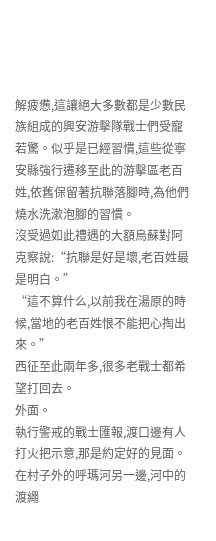解疲憊,這讓絕大多數都是少數民族組成的興安游擊隊戰士們受寵若驚。似乎是已經習慣,這些從寧安縣強行遷移至此的游擊區老百姓,依舊保留著抗聯落腳時,為他們燒水洗漱泡腳的習慣。
沒受過如此禮遇的大額烏蘇對阿克察說:“抗聯是好是壞,老百姓最是明白。”
“這不算什么,以前我在湯原的時候,當地的老百姓恨不能把心掏出來。”
西征至此兩年多,很多老戰士都希望打回去。
外面。
執行警戒的戰士匯報,渡口邊有人打火把示意,那是約定好的見面。
在村子外的呼瑪河另一邊,河中的渡繩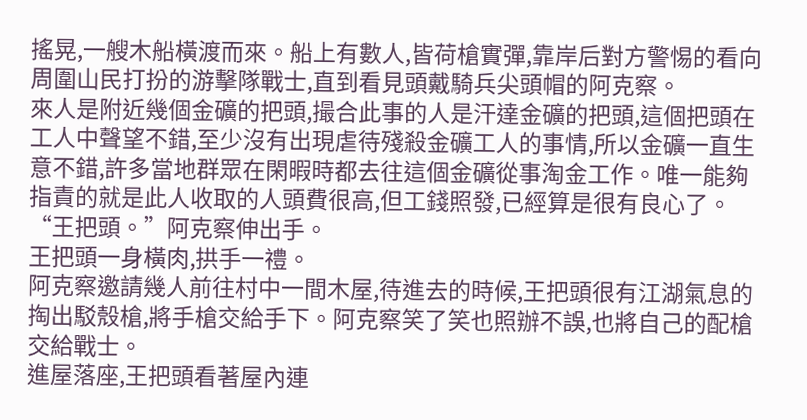搖晃,一艘木船橫渡而來。船上有數人,皆荷槍實彈,靠岸后對方警惕的看向周圍山民打扮的游擊隊戰士,直到看見頭戴騎兵尖頭帽的阿克察。
來人是附近幾個金礦的把頭,撮合此事的人是汗達金礦的把頭,這個把頭在工人中聲望不錯,至少沒有出現虐待殘殺金礦工人的事情,所以金礦一直生意不錯,許多當地群眾在閑暇時都去往這個金礦從事淘金工作。唯一能夠指責的就是此人收取的人頭費很高,但工錢照發,已經算是很有良心了。
“王把頭。”阿克察伸出手。
王把頭一身橫肉,拱手一禮。
阿克察邀請幾人前往村中一間木屋,待進去的時候,王把頭很有江湖氣息的掏出駁殼槍,將手槍交給手下。阿克察笑了笑也照辦不誤,也將自己的配槍交給戰士。
進屋落座,王把頭看著屋內連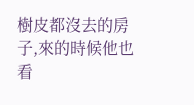樹皮都沒去的房子,來的時候他也看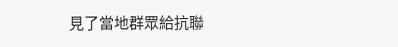見了當地群眾給抗聯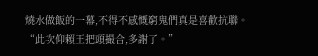燒水做飯的一幕,不得不感慨窮鬼們真是喜歡抗聯。
“此次仰賴王把頭撮合,多謝了。”